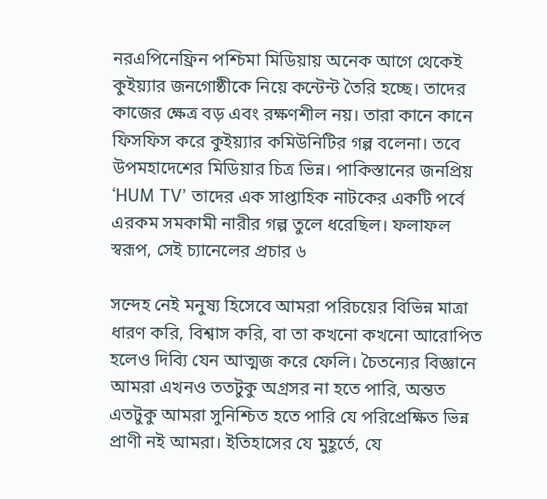নরএপিনেফ্রিন পশ্চিমা মিডিয়ায় অনেক আগে থেকেই কুইয়্যার জনগোষ্ঠীকে নিয়ে কন্টেন্ট তৈরি হচ্ছে। তাদের কাজের ক্ষেত্র বড় এবং রক্ষণশীল নয়। তারা কানে কানে ফিসফিস করে কুইয়্যার কমিউনিটির গল্প বলেনা। তবে উপমহাদেশের মিডিয়ার চিত্র ভিন্ন। পাকিস্তানের জনপ্রিয় ‘HUM TV’ তাদের এক সাপ্তাহিক নাটকের একটি পর্বে এরকম সমকামী নারীর গল্প তুলে ধরেছিল। ফলাফল স্বরূপ, সেই চ্যানেলের প্রচার ৬

সন্দেহ নেই মনুষ্য হিসেবে আমরা পরিচয়ের বিভিন্ন মাত্রা ধারণ করি, বিশ্বাস করি, বা তা কখনো কখনো আরোপিত হলেও দিব্যি যেন আত্মজ করে ফেলি। চৈতন্যের বিজ্ঞানে আমরা এখনও ততটুকু অগ্রসর না হতে পারি, অন্তত এতটুকু আমরা সুনিশ্চিত হতে পারি যে পরিপ্রেক্ষিত ভিন্ন প্রাণী নই আমরা। ইতিহাসের যে মুহূর্তে, যে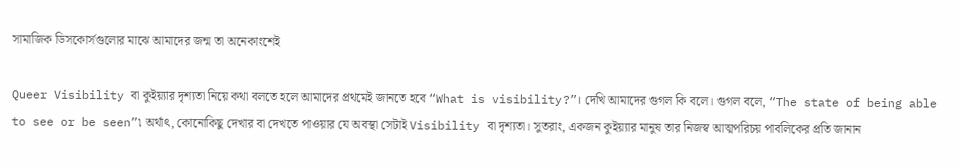সামাজিক ডিসকোর্সগুলোর মাঝে আমাদের জন্ম তা অনেকাংশেই

Queer Visibility বা কুইয়্যার দৃশ্যতা নিয়ে কথা বলতে হলে আমাদের প্রথমেই জানতে হবে “What is visibility?”। দেখি আমাদের গুগল কি বলে। গুগল বলে, “The state of being able to see or be seen”৷ অর্থাৎ, কোনোকিছু দেখার বা দেখতে পাওয়ার যে অবস্থা সেটাই Visibility বা দৃশ্যতা। সুতরাং, একজন কুইয়্যার মানুষ তার নিজস্ব আত্মপরিচয় পাবলিকের প্রতি জানান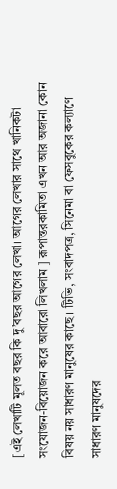[এই লেখাটি মূলত বছর কি দু’বছর আগের লেখা। আগের লেখার সাথে খানিকটা সংযোজন-বিয়োজন করে আবারো লিখলাম ] রূপান্তরকামিতা এখন আর অজানা কোন বিষয় নয় সাধারণ মানুষের কাছে। টিভি, সংবাদপত্র, সিনেমা বা ফেসবুকের কল্যাণে সাধারণ মানুষদের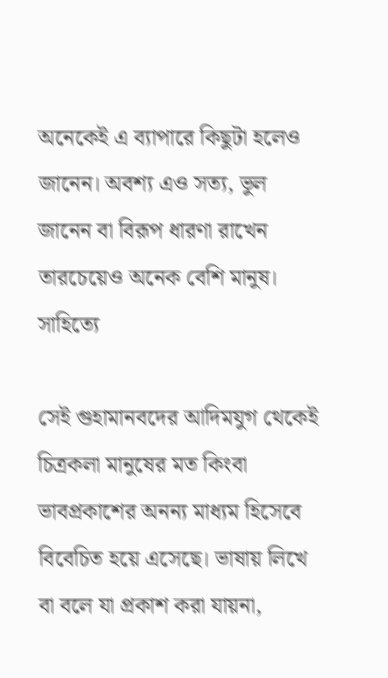অনেকেই এ ব্যাপারে কিছুটা হলেও জানেন। অবশ্য এও সত্য, ভুল জানেন বা বিরূপ ধারণা রাখেন তারচেয়েও অনেক বেশি মানুষ। সাহিত্যে

সেই গুহামানবদের আদিমযুগ থেকেই চিত্রকলা মানুষের মত কিংবা ভাবপ্রকাশের অনন্য মাধ্যম হিসেবে বিবেচিত হয়ে এসেছে। ভাষায় লিখে বা বলে যা প্রকাশ করা যায়না,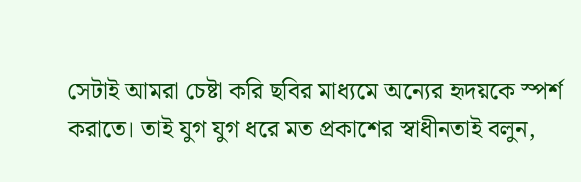সেটাই আমরা চেষ্টা করি ছবির মাধ্যমে অন্যের হৃদয়কে স্পর্শ করাতে। তাই যুগ যুগ ধরে মত প্রকাশের স্বাধীনতাই বলুন,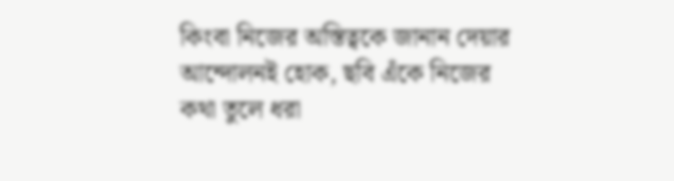কিংবা নিজের অস্তিত্বকে জানান দেয়ার আন্দোলনই হোক, ছবি এঁকে নিজের কথা তুলে ধরা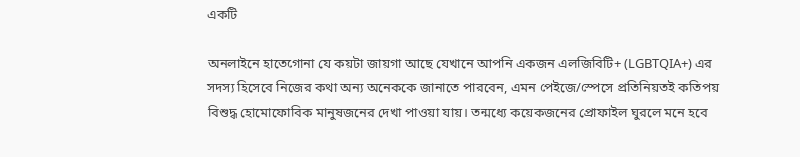একটি

অনলাইনে হাতেগোনা যে কয়টা জায়গা আছে যেখানে আপনি একজন এলজিবিটি+ (LGBTQIA+) এর সদস্য হিসেবে নিজের কথা অন্য অনেককে জানাতে পারবেন, এমন পেইজে/স্পেসে প্রতিনিয়তই কতিপয় বিশুদ্ধ হোমোফোবিক মানুষজনের দেখা পাওয়া যায়। তন্মধ্যে কয়েকজনের প্রোফাইল ঘুরলে মনে হবে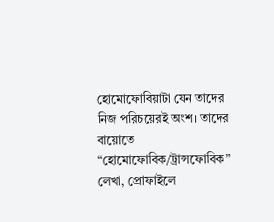হোমোফোবিয়াটা যেন তাদের নিজ পরিচয়েরই অংশ। তাদের বায়োতে “হোমোফোবিক/ট্রান্সফোবিক” লেখা, প্রোফাইলে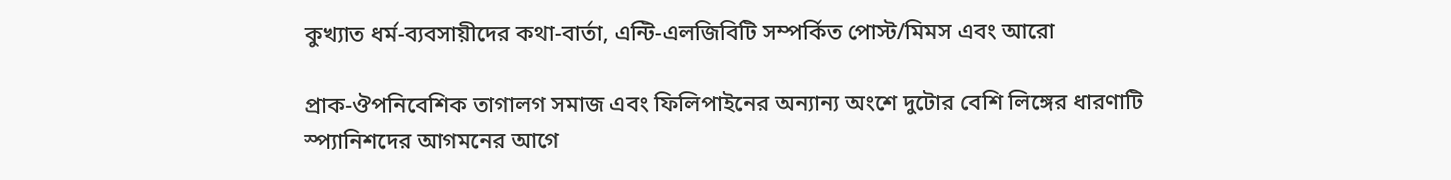কুখ্যাত ধর্ম-ব্যবসায়ীদের কথা-বার্তা, এন্টি-এলজিবিটি সম্পর্কিত পোস্ট/মিমস এবং আরো

প্রাক-ঔপনিবেশিক তাগালগ সমাজ এবং ফিলিপাইনের অন্যান্য অংশে দুটোর বেশি লিঙ্গের ধারণাটি স্প্যানিশদের আগমনের আগে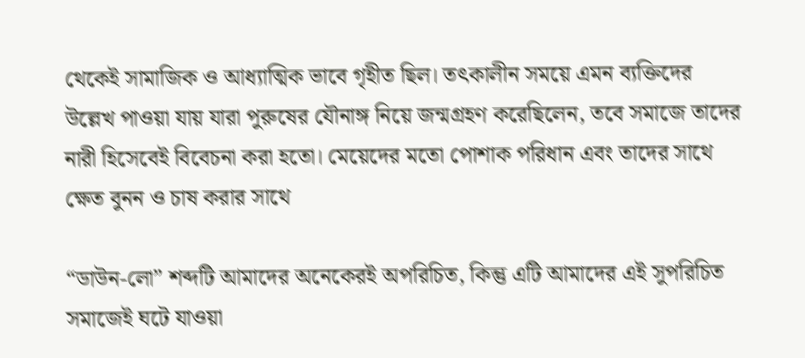থেকেই সামাজিক ও আধ্যাত্মিক ভাবে গৃহীত ছিল। তৎকালীন সময়ে এমন ব্যক্তিদের উল্লেখ পাওয়া যায় যারা পুরুষের যৌনাঙ্গ নিয়ে জন্মগ্রহণ করেছিলেন, তবে সমাজে তাদের নারী হিসেবেই বিবেচনা করা হতো। মেয়েদের মতো পোশাক পরিধান এবং তাদের সাথে ক্ষেত বুনন ও চাষ করার সাথে

“ডাউন-লো” শব্দটি আমাদের অনেকেরই অপরিচিত, কিন্তু এটি আমাদের এই সুপরিচিত সমাজেই ঘটে যাওয়া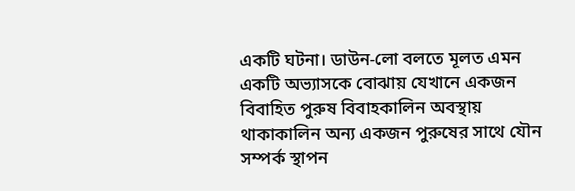একটি ঘটনা। ডাউন-লো বলতে মূলত এমন একটি অভ্যাসকে বোঝায় যেখানে একজন বিবাহিত পুরুষ বিবাহকালিন অবস্থায় থাকাকালিন অন্য একজন পুরুষের সাথে যৌন সম্পর্ক স্থাপন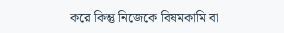করে কিন্তু নিজেকে বিষমকামি বা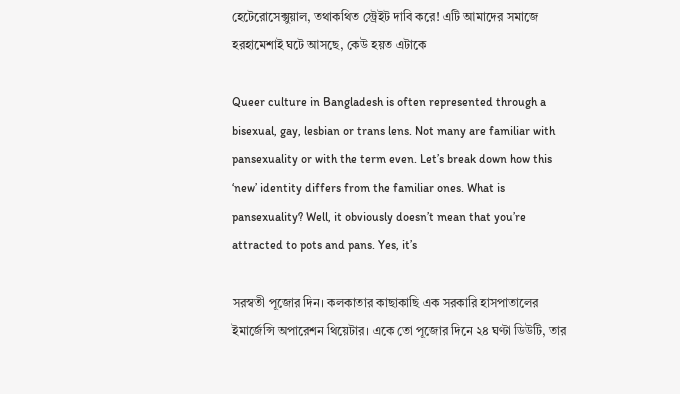হেটেরোসেক্সুয়াল, তথাকথিত স্ট্রেইট দাবি করে! এটি আমাদের সমাজে হরহামেশাই ঘটে আসছে, কেউ হয়ত এটাকে

Queer culture in Bangladesh is often represented through a bisexual, gay, lesbian or trans lens. Not many are familiar with pansexuality or with the term even. Let’s break down how this ‘new’ identity differs from the familiar ones. What is pansexuality? Well, it obviously doesn’t mean that you’re attracted to pots and pans. Yes, it’s

সরস্বতী পূজোর দিন। কলকাতার কাছাকাছি এক সরকারি হাসপাতালের ইমার্জেন্সি অপারেশন থিয়েটার। একে তো পূজোর দিনে ২৪ ঘণ্টা ডিউটি, তার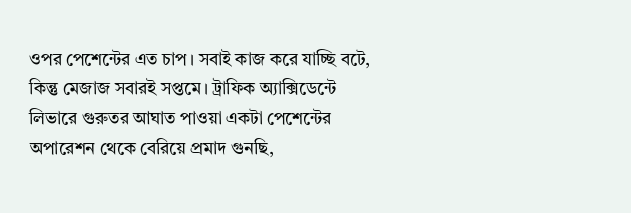ওপর পেশেন্টের এত চাপ। সবাই কাজ করে যাচ্ছি বটে, কিন্তু মেজাজ সবারই সপ্তমে। ট্রাফিক অ্যাক্সিডেন্টে লিভারে গুরুতর আঘাত পাওয়া একটা পেশেন্টের অপারেশন থেকে বেরিয়ে প্রমাদ গুনছি,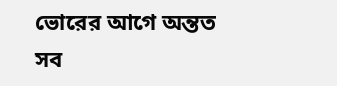ভোরের আগে অন্তত সব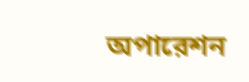অপারেশন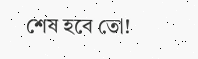শেষ হবে তো!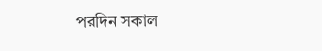পরদিন সকাল